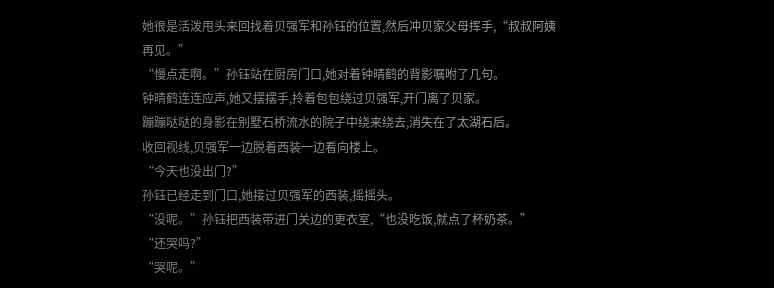她很是活泼甩头来回找着贝强军和孙钰的位置,然后冲贝家父母挥手,“叔叔阿姨再见。”
“慢点走啊。”孙钰站在厨房门口,她对着钟晴鹤的背影嘱咐了几句。
钟晴鹤连连应声,她又摆摆手,拎着包包绕过贝强军,开门离了贝家。
蹦蹦哒哒的身影在别墅石桥流水的院子中绕来绕去,消失在了太湖石后。
收回视线,贝强军一边脱着西装一边看向楼上。
“今天也没出门?”
孙钰已经走到门口,她接过贝强军的西装,摇摇头。
“没呢。”孙钰把西装带进门关边的更衣室,“也没吃饭,就点了杯奶茶。”
“还哭吗?”
“哭呢。”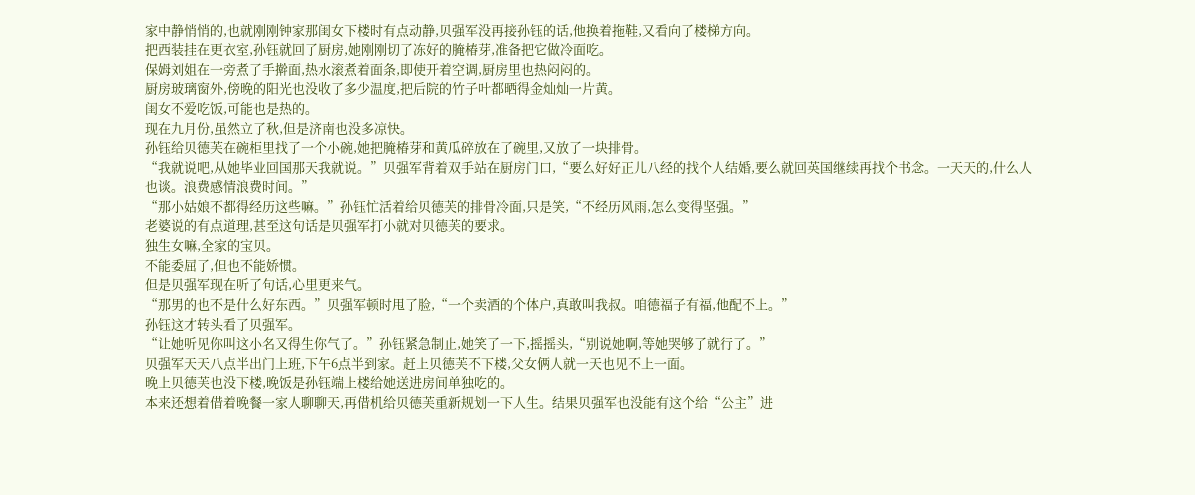家中静悄悄的,也就刚刚钟家那闺女下楼时有点动静,贝强军没再接孙钰的话,他换着拖鞋,又看向了楼梯方向。
把西装挂在更衣室,孙钰就回了厨房,她刚刚切了冻好的腌椿芽,准备把它做冷面吃。
保姆刘姐在一旁煮了手擀面,热水滚煮着面条,即使开着空调,厨房里也热闷闷的。
厨房玻璃窗外,傍晚的阳光也没收了多少温度,把后院的竹子叶都晒得金灿灿一片黄。
闺女不爱吃饭,可能也是热的。
现在九月份,虽然立了秋,但是济南也没多凉快。
孙钰给贝德芙在碗柜里找了一个小碗,她把腌椿芽和黄瓜碎放在了碗里,又放了一块排骨。
“我就说吧,从她毕业回国那天我就说。”贝强军背着双手站在厨房门口,“要么好好正儿八经的找个人结婚,要么就回英国继续再找个书念。一天天的,什么人也谈。浪费感情浪费时间。”
“那小姑娘不都得经历这些嘛。”孙钰忙活着给贝德芙的排骨冷面,只是笑,“不经历风雨,怎么变得坚强。”
老婆说的有点道理,甚至这句话是贝强军打小就对贝德芙的要求。
独生女嘛,全家的宝贝。
不能委屈了,但也不能娇惯。
但是贝强军现在听了句话,心里更来气。
“那男的也不是什么好东西。”贝强军顿时甩了脸,“一个卖酒的个体户,真敢叫我叔。咱德福子有福,他配不上。”
孙钰这才转头看了贝强军。
“让她听见你叫这小名又得生你气了。”孙钰紧急制止,她笑了一下,摇摇头,“别说她啊,等她哭够了就行了。”
贝强军天天八点半出门上班,下午6点半到家。赶上贝德芙不下楼,父女俩人就一天也见不上一面。
晚上贝德芙也没下楼,晚饭是孙钰端上楼给她送进房间单独吃的。
本来还想着借着晚餐一家人聊聊天,再借机给贝德芙重新规划一下人生。结果贝强军也没能有这个给“公主”进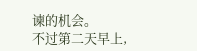谏的机会。
不过第二天早上,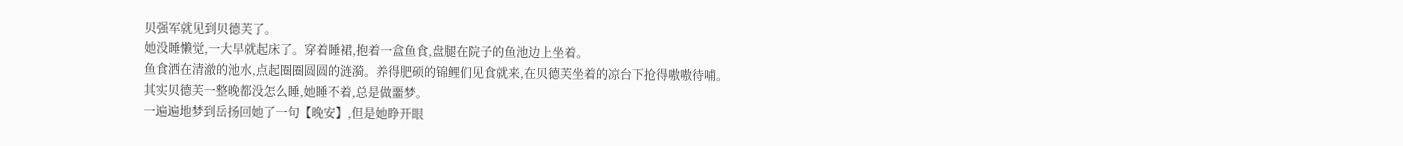贝强军就见到贝德芙了。
她没睡懒觉,一大早就起床了。穿着睡裙,抱着一盒鱼食,盘腿在院子的鱼池边上坐着。
鱼食洒在清澈的池水,点起圈圈圆圆的涟漪。养得肥硕的锦鲤们见食就来,在贝德芙坐着的凉台下抢得嗷嗷待哺。
其实贝德芙一整晚都没怎么睡,她睡不着,总是做噩梦。
一遍遍地梦到岳扬回她了一句【晚安】,但是她睁开眼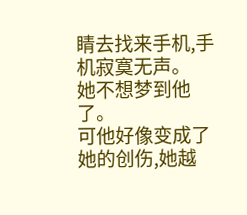睛去找来手机,手机寂寞无声。
她不想梦到他了。
可他好像变成了她的创伤,她越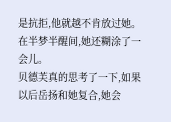是抗拒,他就越不肯放过她。
在半梦半醒间,她还糊涂了一会儿。
贝德芙真的思考了一下,如果以后岳扬和她复合,她会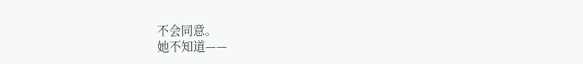不会同意。
她不知道——